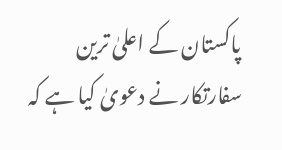پاکستان کے اعلیٰ ترین سفارتکار نے دعویٰ کیا ہے کہ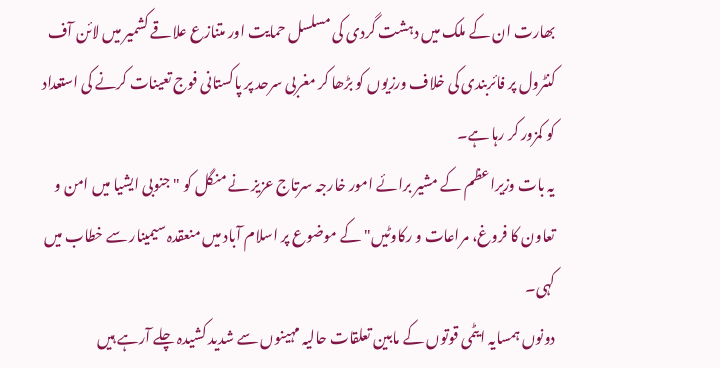بھارت ان کے ملک میں دہشت گردی کی مسلسل حمایت اور متنازع علاقے کشمیر میں لائن آف کنٹرول پر فائربندی کی خلاف ورزیوں کو بڑھا کر مغربی سرحد پر پاکستانی فوج تعینات کرنے کی استعداد کو کمزور کر رہا ہے۔
یہ بات وزیراعظم کے مشیر برائے امور خارجہ سرتاج عزیز نے منگل کو "جنوبی ایشیا میں امن و تعاون کا فروغ، مراعات و رکاوٹیں" کے موضوع پر اسلام آباد میں منعقدہ سیمینار سے خطاب میں کہی۔
دونوں ہمسایہ ایٹمی قوتوں کے مابین تعلقات حالیہ مہینوں سے شدید کشیدہ چلے آرہے ہیں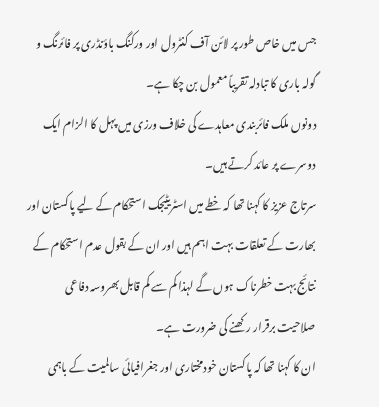جس میں خاص طور پر لائن آف کنٹرول اور ورکنگ باؤنڈری پر فائرنگ و گولہ باری کا تبادلہ تقریباً معمول بن چکا ہے۔
دونوں ملک فائربندی معاہدے کی خلاف ورزی میں پہل کا الزام ایک دوسرے پر عائد کرتے ہیں۔
سرتاج عزیز کا کہنا تھا کہ خطے میں اسٹریٹیجک استحکام کے لیے پاکستان اور بھارت کے تعلقات بہت اہم ہیں اور ان کے بقول عدم استحکام کے نتائج بہت خطرناک ہوں گے لہذا کم سے کم قابل بھروسہ دفاعی صلاحیت برقرار رکھنے کی ضرورت ہے۔
ان کا کہنا تھا کہ پاکستان خودمختاری اور جغرافیائی سالمیت کے باہمی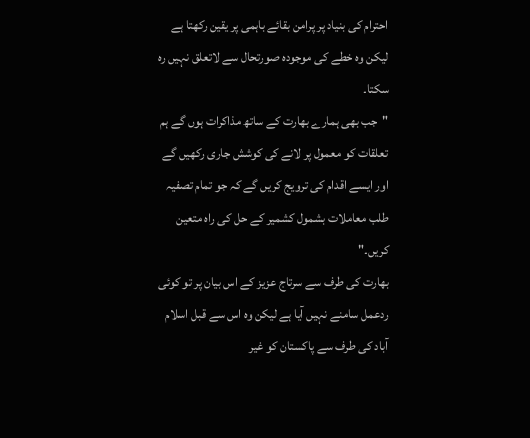احترام کی بنیاد پر پرامن بقائے باہمی پر یقین رکھتا ہے لیکن وہ خطے کی موجودہ صورتحال سے لاتعلق نہیں رہ سکتا۔
"جب بھی ہمارے بھارت کے ساتھ مذاکرات ہوں گے ہم تعلقات کو معمول پر لانے کی کوشش جاری رکھیں گے اور ایسے اقدام کی ترویج کریں گے کہ جو تمام تصفیہ طلب معاملات بشمول کشمیر کے حل کی راہ متعین کریں۔"
بھارت کی طرف سے سرتاج عزیز کے اس بیان پر تو کوئی ردعمل سامنے نہیں آیا ہے لیکن وہ اس سے قبل اسلام آباد کی طرف سے پاکستان کو غیر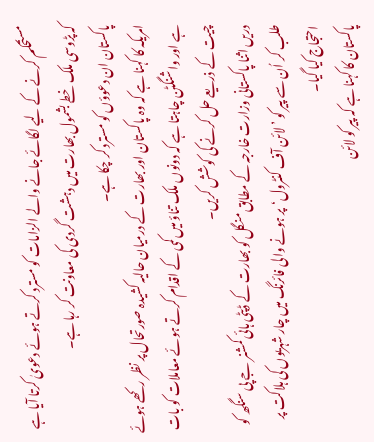مستحکم کرنے کے لیے لگائے جانے والے الزامات کو مسترد کرتے ہوئے دعویٰ کرتا آیا ہے کہ پڑوسی ملک خطے بشمول بھارت میں دہشت گردی کی معاونت کر رہا ہے۔
پاکستان ان دعوؤں کو مسترد کر چکا ہے۔
امریکہ کا کہنا ہے کہ وہ پاکستان اور بھارت کے درمیان حالیہ کشیدہ صورتحال پر نظر رکھے ہوئے ہے اور واشنگٹن چاہتا ہے کہ دونوں ملک تناؤ میں کمی کے اقدام کرتے ہوئے معاملات کو بات چیت کے ذریعے حل کرنے کی کوشش کریں۔
دریں اثنا پاکستانی وزارت خارجہ کے مطابق منگل کو بھارت کے ڈپٹی ہائی کمشنر جے پی سنگھ کو طلب کر اُن سے پیر کو ’لائن آف کنٹرول‘ پر ہونے والی فائرنگ میں چار شہریوں کی ہلاکت پر احتجاج کیا گیا۔
پاکستان کا کہنا ہے کہ پیر کو لائن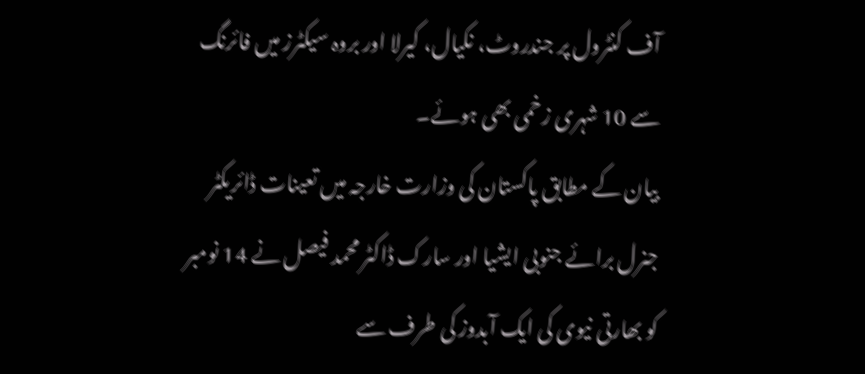آف کنٹرول پر جندروٹ، نکیال، کیرلا اور بروہ سیکٹرز میں فائرنگ سے 10 شہری زخمی بھی ہوئے۔
بیان کے مطابق پاکستان کی وزارت خارجہ میں تعینات ڈائریکٹر جنرل برائے جنوبی ایشیا اور سارک ڈاکٹر محمد فیصل نے 14 نومبر کو بھارتی نیوی کی ایک آبدوز کی طرف سے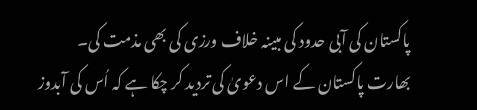پاکستان کی آبی حدود کی مبینہ خلاف ورزی کی بھی مذمت کی۔
بھارت پاکستان کے اس دعویٰ کی تردید کر چکا ہے کہ اُس کی آبدوز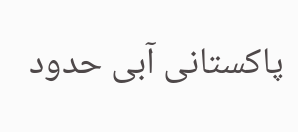پاکستانی آبی حدود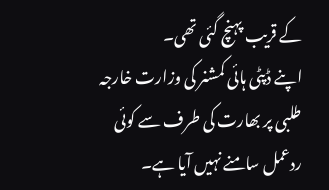کے قریب پہنچ گئی تھی۔
اپنے ڈپٹی ہائی کمشنر کی وزارت خارجہ طلبی پر بھارت کی طرف سے کوئی ردعمل سامنے نہیں آیا ہے۔